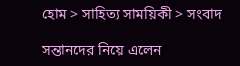হোম > সাহিত্য সাময়িকী > সংবাদ

সন্তানদের নিয়ে এলেন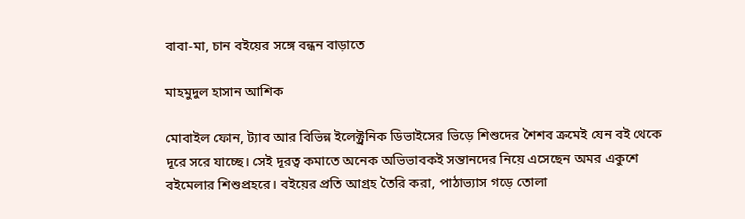বাবা-মা, চান বইয়ের সঙ্গে বন্ধন বাড়াতে

মাহমুদুল হাসান আশিক

মোবাইল ফোন, ট্যাব আর বিভিন্ন ইলেক্ট্রনিক ডিভাইসের ভিড়ে শিশুদের শৈশব ক্রমেই যেন বই থেকে দূরে সরে যাচ্ছে। সেই দূরত্ব কমাতে অনেক অভিভাবকই সন্তানদের নিয়ে এসেছেন অমর একুশে বইমেলার শিশুপ্রহরে। বইয়ের প্রতি আগ্রহ তৈরি করা, পাঠাভ্যাস গড়ে তোলা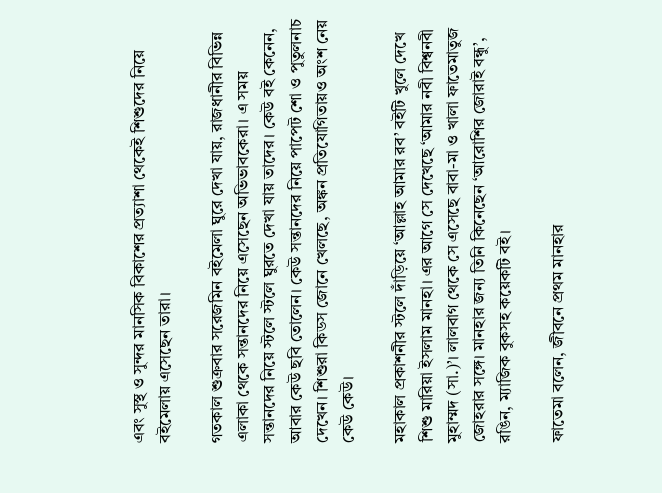এবং সুস্থ ও সুন্দর মানসিক বিকাশের প্রত্যাশা থেকেই শিশুদের নিয়ে বইমেলায় এসেছেন তারা।

গতকাল শুক্রবার সরেজমিন বইমেলা ঘুরে দেখা যায়, রাজধানীর বিভিন্ন এলাকা থেকে সন্তানদের নিয়ে এসেছেন অভিভাবকেরা। এ সময় সন্তানদের নিয়ে স্টলে স্টলে ঘুরতে দেখা যায় তাদের। কেউ বই কেনেন, আবার কেউ ছবি তোলেন। কেউ সন্তানদের নিয়ে পাপেট শো ও পুতুলনাচ দেখেন। শিশুরা কিডস জোনে খেলছে, অঙ্কন প্রতিযোগিতায়ও অংশ নেয় কেউ কেউ।

মহাকাল প্রকাশনীর স্টলে দাঁড়িয়ে ‘আল্লাহ আমার রব’ বইটি খুলে দেখে শিশু মারিয়া ইসলাম মানহা। এর আগে সে দেখেছে ‘আমার নবী বিশ্বনবী মুহাম্মদ (সা.)’। লালবাগ থেকে সে এসেছে বাবা-মা ও খালা ফাতেমাতুজ জোহরার সঙ্গে। মানহার জন্য তিনি কিনেছেন ‘আরোশির জোরাই বন্ধু’, রঙিন, ম্যাজিক বুকসহ কয়েকটি বই।

ফাতেমা বলেন, জীবনে প্রথম মানহার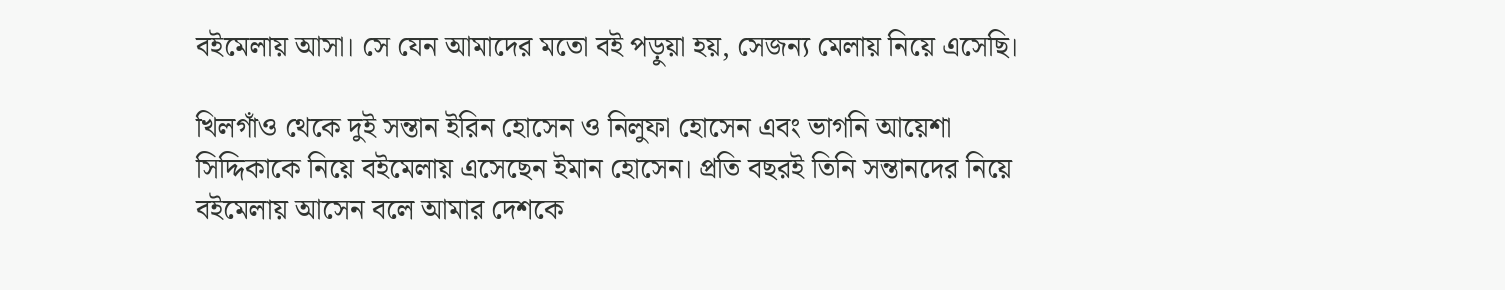বইমেলায় আসা। সে যেন আমাদের মতো বই পড়ুয়া হয়, সেজন্য মেলায় নিয়ে এসেছি।

খিলগাঁও থেকে দুই সন্তান ইরিন হোসেন ও নিলুফা হোসেন এবং ভাগনি আয়েশা সিদ্দিকাকে নিয়ে বইমেলায় এসেছেন ইমান হোসেন। প্রতি বছরই তিনি সন্তানদের নিয়ে বইমেলায় আসেন বলে আমার দেশকে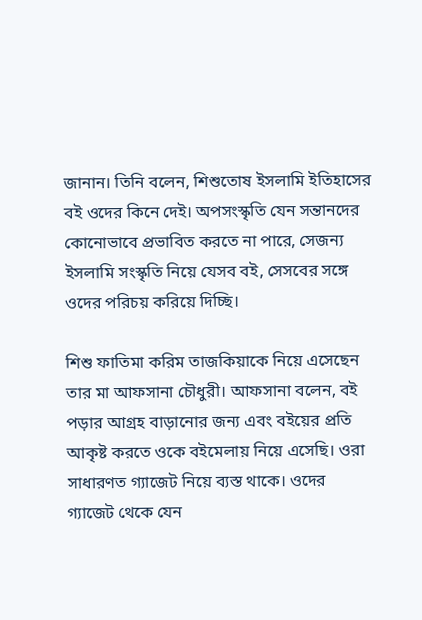জানান। তিনি বলেন, শিশুতোষ ইসলামি ইতিহাসের বই ওদের কিনে দেই। অপসংস্কৃতি যেন সন্তানদের কোনোভাবে প্রভাবিত করতে না পারে, সেজন্য ইসলামি সংস্কৃতি নিয়ে যেসব বই, সেসবের সঙ্গে ওদের পরিচয় করিয়ে দিচ্ছি।

শিশু ফাতিমা করিম তাজকিয়াকে নিয়ে এসেছেন তার মা আফসানা চৌধুরী। আফসানা বলেন, বই পড়ার আগ্রহ বাড়ানোর জন্য এবং বইয়ের প্রতি আকৃষ্ট করতে ওকে বইমেলায় নিয়ে এসেছি। ওরা সাধারণত গ্যাজেট নিয়ে ব্যস্ত থাকে। ওদের গ্যাজেট থেকে যেন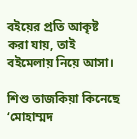বইয়ের প্রতি আকৃষ্ট করা যায়, তাই বইমেলায় নিয়ে আসা।

শিশু তাজকিয়া কিনেছে ‘মোহাম্মদ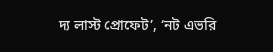দ্য লাস্ট প্রোফেট’, ‘নট এভরি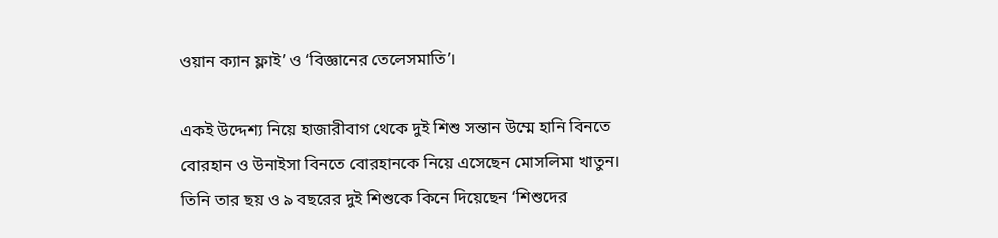ওয়ান ক্যান ফ্লাই’ ও ‘বিজ্ঞানের তেলেসমাতি’।

একই উদ্দেশ্য নিয়ে হাজারীবাগ থেকে দুই শিশু সন্তান উম্মে হানি বিনতে বোরহান ও উনাইসা বিনতে বোরহানকে নিয়ে এসেছেন মোসলিমা খাতুন। তিনি তার ছয় ও ৯ বছরের দুই শিশুকে কিনে দিয়েছেন ‘শিশুদের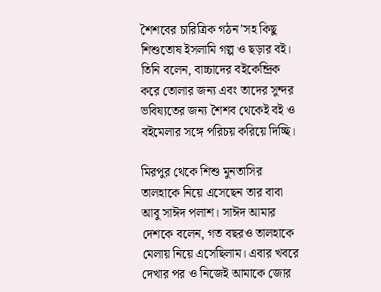শৈশবের চারিত্রিক গঠন’সহ কিছু শিশুতোষ ইসলামি গল্প ও ছড়ার বই। তিনি বলেন, বাচ্চাদের বইকেন্দ্রিক করে তোলার জন্য এবং তাদের সুন্দর ভবিষ্যতের জন্য শৈশব থেকেই বই ও বইমেলার সঙ্গে পরিচয় করিয়ে দিচ্ছি।

মিরপুর থেকে শিশু মুনতাসির তালহাকে নিয়ে এসেছেন তার বাবা আবু সাঈদ পলাশ। সাঈদ আমার দেশকে বলেন, গত বছরও তালহাকে মেলায় নিয়ে এসেছিলাম। এবার খবরে দেখার পর ও নিজেই আমাকে জোর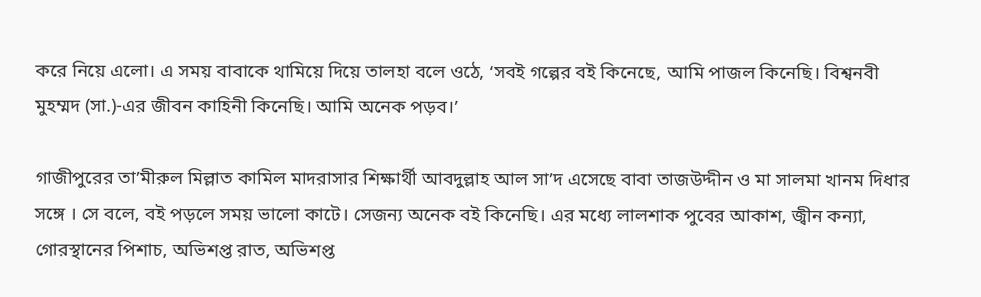করে নিয়ে এলো। এ সময় বাবাকে থামিয়ে দিয়ে তালহা বলে ওঠে, ‘সবই গল্পের বই কিনেছে, আমি পাজল কিনেছি। বিশ্বনবী মুহম্মদ (সা.)-এর জীবন কাহিনী কিনেছি। আমি অনেক পড়ব।’

গাজীপুরের তা’মীরুল মিল্লাত কামিল মাদরাসার শিক্ষার্থী আবদুল্লাহ আল সা’দ এসেছে বাবা তাজউদ্দীন ও মা সালমা খানম দিধার সঙ্গে । সে বলে, বই পড়লে সময় ভালো কাটে। সেজন্য অনেক বই কিনেছি। এর মধ্যে লালশাক পুবের আকাশ, জ্বীন কন্যা, গোরস্থানের পিশাচ, অভিশপ্ত রাত, অভিশপ্ত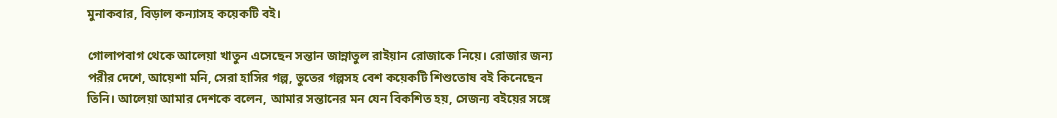মুনাকবার, বিড়াল কন্যাসহ কয়েকটি বই।

গোলাপবাগ থেকে আলেয়া খাতুন এসেছেন সন্তান জান্নাতুল রাইয়ান রোজাকে নিয়ে। রোজার জন্য পরীর দেশে, আয়েশা মনি, সেরা হাসির গল্প, ভুতের গল্পসহ বেশ কয়েকটি শিশুতোষ বই কিনেছেন তিনি। আলেয়া আমার দেশকে বলেন, আমার সন্তানের মন যেন বিকশিত হয়, সেজন্য বইয়ের সঙ্গে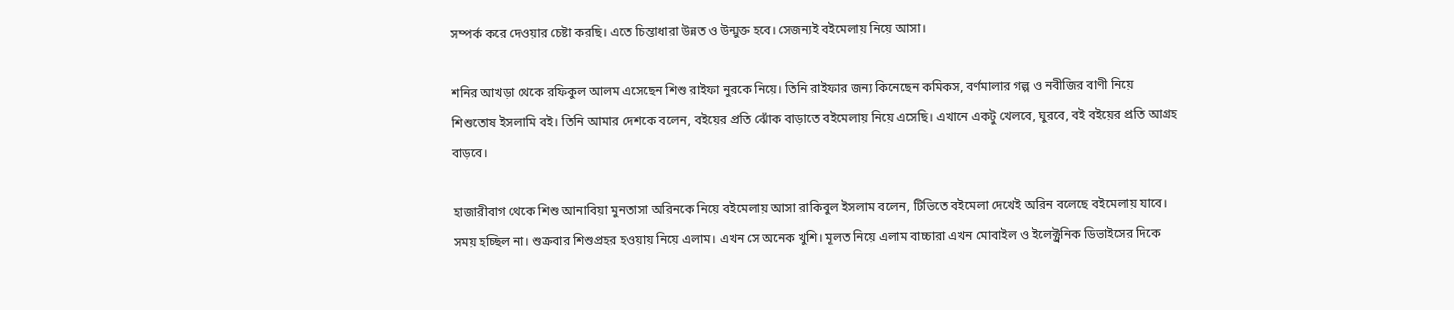সম্পর্ক করে দেওয়ার চেষ্টা করছি। এতে চিন্তাধারা উন্নত ও উন্মুক্ত হবে। সেজন্যই বইমেলায় নিয়ে আসা।

শনির আখড়া থেকে রফিকুল আলম এসেছেন শিশু রাইফা নুরকে নিয়ে। তিনি রাইফার জন্য কিনেছেন কমিকস, বর্ণমালার গল্প ও নবীজির বাণী নিয়ে শিশুতোষ ইসলামি বই। তিনি আমার দেশকে বলেন, বইয়ের প্রতি ঝোঁক বাড়াতে বইমেলায় নিয়ে এসেছি। এখানে একটু খেলবে, ঘুরবে, বই বইয়ের প্রতি আগ্রহ বাড়বে।

হাজারীবাগ থেকে শিশু আনাবিয়া মুনতাসা অরিনকে নিয়ে বইমেলায় আসা রাকিবুল ইসলাম বলেন, টিভিতে বইমেলা দেখেই অরিন বলেছে বইমেলায় যাবে। সময় হচ্ছিল না। শুক্রবার শিশুপ্রহর হওয়ায় নিয়ে এলাম। এখন সে অনেক খুশি। মূলত নিয়ে এলাম বাচ্চারা এখন মোবাইল ও ইলেক্ট্রনিক ডিভাইসের দিকে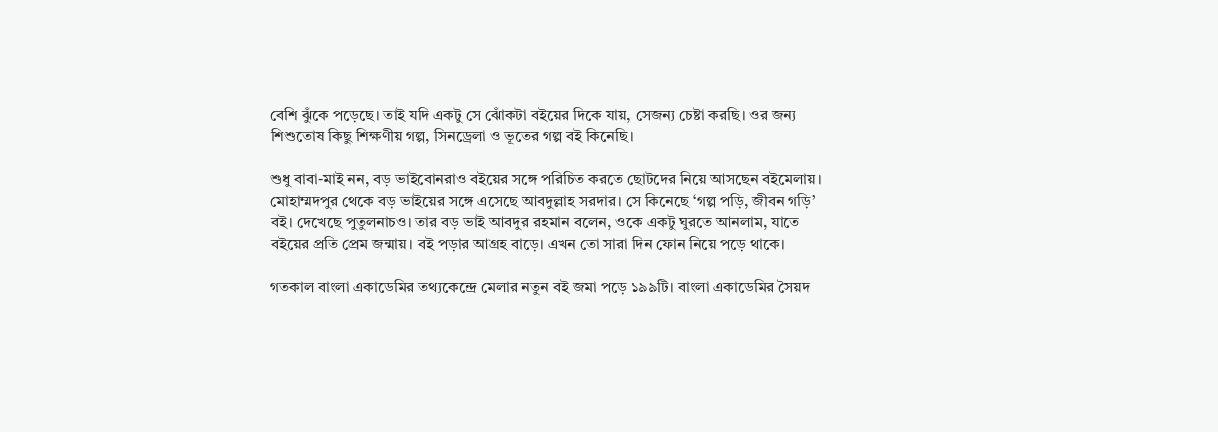বেশি ঝুঁকে পড়েছে। তাই যদি একটু সে ঝোঁকটা বইয়ের দিকে যায়, সেজন্য চেষ্টা করছি। ওর জন্য শিশুতোষ কিছু শিক্ষণীয় গল্প, সিনড্রেলা ও ভূতের গল্প বই কিনেছি।

শুধু বাবা-মাই নন, বড় ভাইবোনরাও বইয়ের সঙ্গে পরিচিত করতে ছোটদের নিয়ে আসছেন বইমেলায়। মোহাম্মদপুর থেকে বড় ভাইয়ের সঙ্গে এসেছে আবদুল্লাহ সরদার। সে কিনেছে ‘গল্প পড়ি, জীবন গড়ি’ বই। দেখেছে পুতুলনাচও। তার বড় ভাই আবদুর রহমান বলেন, ওকে একটু ঘুরতে আনলাম, যাতে বইয়ের প্রতি প্রেম জন্মায়। বই পড়ার আগ্রহ বাড়ে। এখন তো সারা দিন ফোন নিয়ে পড়ে থাকে।

গতকাল বাংলা একাডেমির তথ্যকেন্দ্রে মেলার নতুন বই জমা পড়ে ১৯৯টি। বাংলা একাডেমির সৈয়দ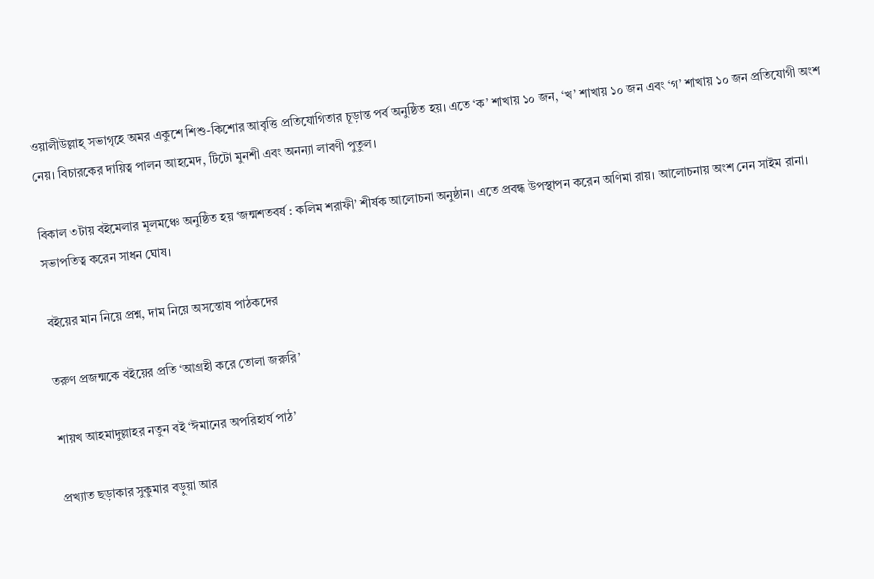ওয়ালীউল্লাহ্ সভাগৃহে অমর একুশে শিশু-কিশোর আবৃত্তি প্রতিযোগিতার চূড়ান্ত পর্ব অনুষ্ঠিত হয়। এতে ‘ক’ শাখায় ১০ জন, ‘খ’ শাখায় ১০ জন এবং ‘গ’ শাখায় ১০ জন প্রতিযোগী অংশ নেয়। বিচারকের দায়িত্ব পালন আহমেদ, টিটো মুনশী এবং অনন্যা লাবণী পুতুল।

বিকাল ৩টায় বইমেলার মূলমঞ্চে অনুষ্ঠিত হয় ‘জন্মশতবর্ষ : কলিম শরাফী’ শীর্ষক আলোচনা অনুষ্ঠান। এতে প্রবন্ধ উপস্থাপন করেন অণিমা রায়। আলোচনায় অংশ নেন সাইম রানা। সভাপতিত্ব করেন সাধন ঘোষ।

বইয়ের মান নিয়ে প্রশ্ন, দাম নিয়ে অসন্তোষ পাঠকদের

তরুণ প্রজন্মকে বইয়ের প্রতি ‘আগ্রহী করে তোলা জরুরি’

শায়খ আহমাদুল্লাহর নতুন বই ‘ঈমানের অপরিহার্য পাঠ’

প্রখ্যাত ছড়াকার সুকুমার বড়ুয়া আর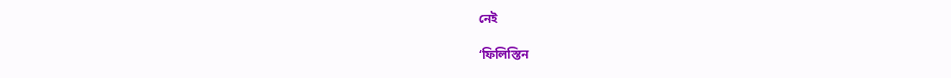নেই

‘ফিলিস্তিন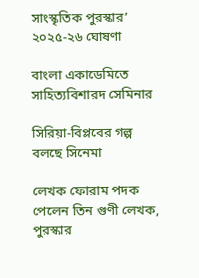সাংস্কৃতিক পুরস্কার’ ২০২৫-২৬ ঘোষণা

বাংলা একাডেমিতে সাহিত্যবিশারদ সেমিনার

সিরিয়া-বিপ্লবের গল্প বলছে সিনেমা

লেখক ফোরাম পদক পেলেন তিন গুণী লেখক, পুরস্কার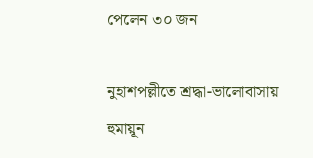পেলেন ৩০ জন

নুহাশপল্লীতে শ্রদ্ধা-ভালোবাসায় হুমায়ূন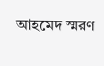আহমেদ স্মরণ